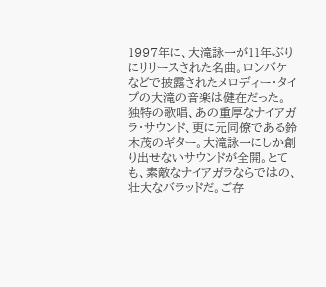1997年に、大滝詠一が11年ぶりにリリースされた名曲。ロンバケなどで披露されたメロディー・タイプの大滝の音楽は健在だった。独特の歌唱、あの重厚なナイアガラ・サウンド、更に元同僚である鈴木茂のギター。大滝詠一にしか創り出せないサウンドが全開。とても、素敵なナイアガラならではの、壮大なバラッドだ。ご存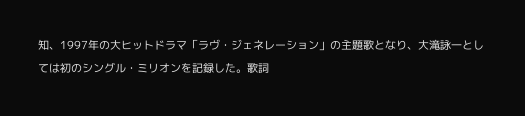知、1997年の大ヒットドラマ「ラヴ・ジェネレーション」の主題歌となり、大滝詠一としては初のシングル・ミリオンを記録した。歌詞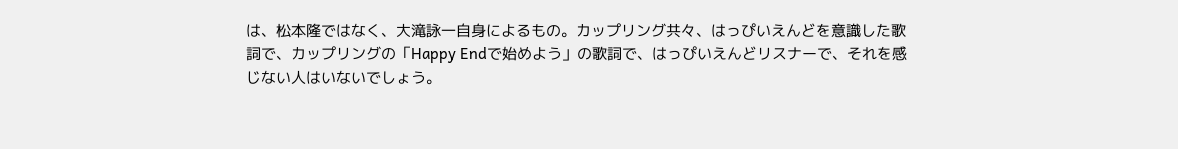は、松本隆ではなく、大滝詠一自身によるもの。カップリング共々、はっぴいえんどを意識した歌詞で、カップリングの「Happy Endで始めよう」の歌詞で、はっぴいえんどリスナーで、それを感じない人はいないでしょう。